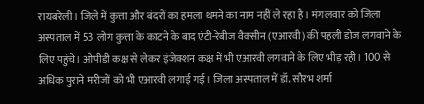रायबरेली। जिले में कुत्ता और बंदरों का हमला थमने का नाम नहीं ले रहा है। मंगलवार को जिला अस्पताल में 53 लोग कुत्ता के काटने के बाद एंटी-रेबीज वैक्सीन (एआरवी) की पहली डोज लगवाने के लिए पहुंचे। ओपीडी कक्ष से लेकर इंजेक्शन कक्ष में भी एआरवी लगवाने के लिए भीड़ रही। 100 से अधिक पुराने मरीजों को भी एआरवी लगाई गई। जिला अस्पताल में डॉ. सौरभ शर्मा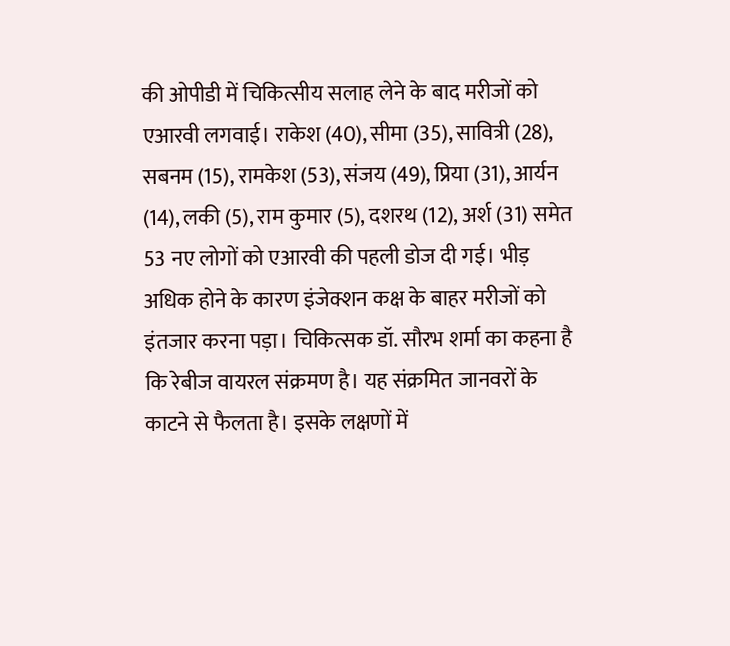की ओपीडी में चिकित्सीय सलाह लेने के बाद मरीजों को एआरवी लगवाई। राकेश (40), सीमा (35), सावित्री (28), सबनम (15), रामकेश (53), संजय (49), प्रिया (31), आर्यन (14), लकी (5), राम कुमार (5), दशरथ (12), अर्श (31) समेत 53 नए लोगों को एआरवी की पहली डोज दी गई। भीड़ अधिक होने के कारण इंजेक्शन कक्ष के बाहर मरीजों को इंतजार करना पड़ा। चिकित्सक डॉ. सौरभ शर्मा का कहना है कि रेबीज वायरल संक्रमण है। यह संक्रमित जानवरों के काटने से फैलता है। इसके लक्षणों में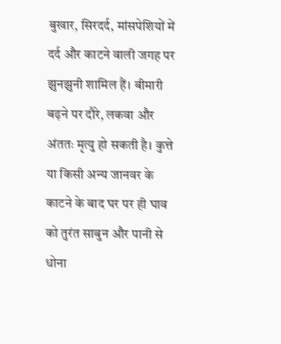बुखार, सिरदर्द, मांसपेशियों में दर्द और काटने वाली जगह पर झुनझुनी शामिल हैं। बीमारी बढ़ने पर दौरे, लकवा और अंततः मृत्यु हो सकती है। कुत्ते या किसी अन्य जानवर के काटने के बाद घर पर ही घाव को तुरंत साबुन और पानी से धोना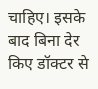चाहिए। इसके बाद बिना देर किए डॉक्टर से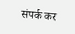संपर्क कर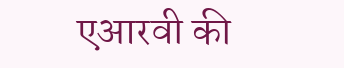एआरवी की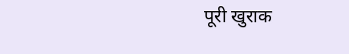पूरी खुराक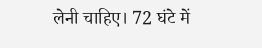लेनी चाहिए। 72 घंटे में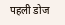पहली डोज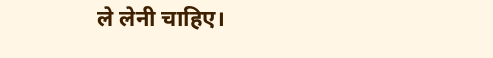ले लेनी चाहिए।